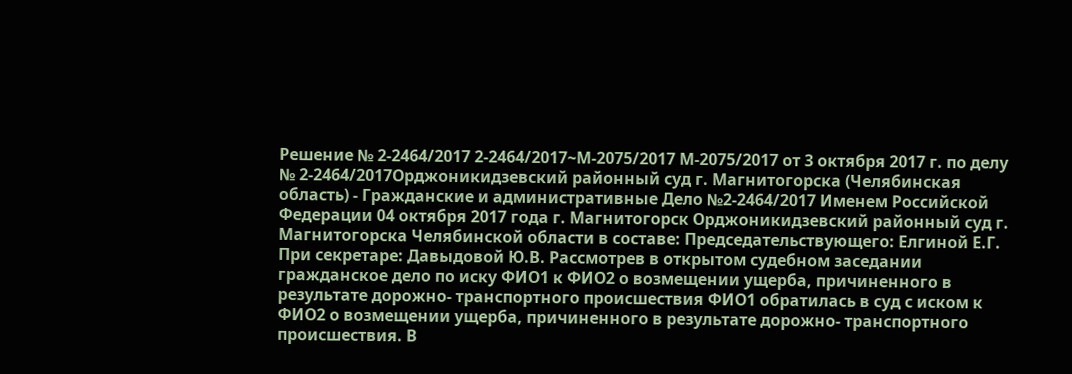Решение № 2-2464/2017 2-2464/2017~М-2075/2017 М-2075/2017 от 3 октября 2017 г. по делу № 2-2464/2017Орджоникидзевский районный суд г. Магнитогорска (Челябинская область) - Гражданские и административные Дело №2-2464/2017 Именем Российской Федерации 04 октября 2017 года г. Магнитогорск Орджоникидзевский районный суд г. Магнитогорска Челябинской области в составе: Председательствующего: Елгиной Е.Г. При секретаре: Давыдовой Ю.В. Рассмотрев в открытом судебном заседании гражданское дело по иску ФИО1 к ФИО2 о возмещении ущерба, причиненного в результате дорожно- транспортного происшествия ФИО1 обратилась в суд с иском к ФИО2 о возмещении ущерба, причиненного в результате дорожно- транспортного происшествия. В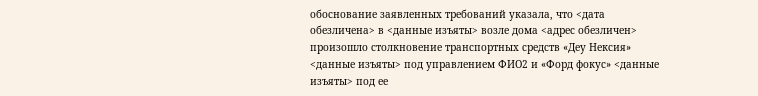обоснование заявленных требований указала, что <дата обезличена> в <данные изъяты> возле дома <адрес обезличен> произошло столкновение транспортных средств «Деу Нексия» <данные изъяты> под управлением ФИО2 и «Форд фокус» <данные изъяты> под ее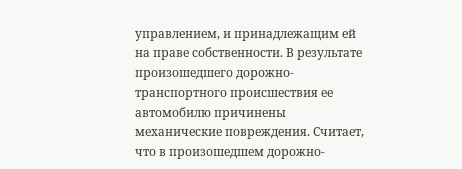управлением, и принадлежащим ей на праве собственности. В результате произошедшего дорожно- транспортного происшествия ее автомобилю причинены механические повреждения. Считает, что в произошедшем дорожно-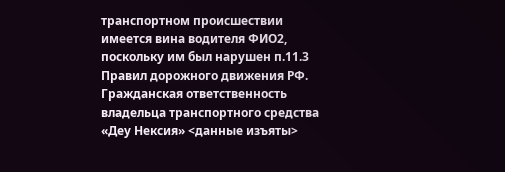транспортном происшествии имеется вина водителя ФИО2, поскольку им был нарушен п.11.3 Правил дорожного движения РФ. Гражданская ответственность владельца транспортного средства «Деу Нексия» <данные изъяты>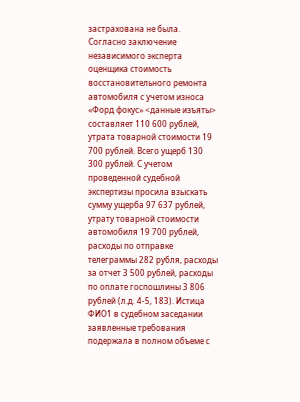застрахована не была. Согласно заключение независимого эксперта оценщика стоимость восстановительного ремонта автомобиля с учетом износа «Форд фокус» <данные изъяты> составляет 110 600 рублей, утрата товарной стоимости 19 700 рублей. Всего ущерб 130 300 рублей. С учетом проведенной судебной экспертизы просила взыскать сумму ущерба 97 637 рублей, утрату товарной стоимости автомобиля 19 700 рублей, расходы по отправке телеграммы 282 рубля, расходы за отчет 3 500 рублей, расходы по оплате госпошлины 3 806 рублей (л.д. 4-5, 183). Истица ФИО1 в судебном заседании заявленные требования подержала в полном объеме с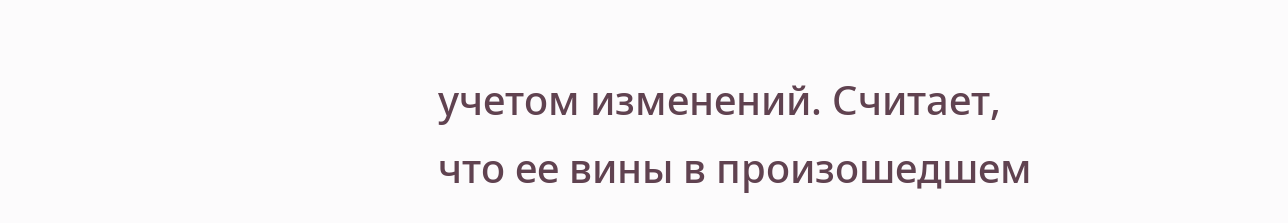учетом изменений. Считает, что ее вины в произошедшем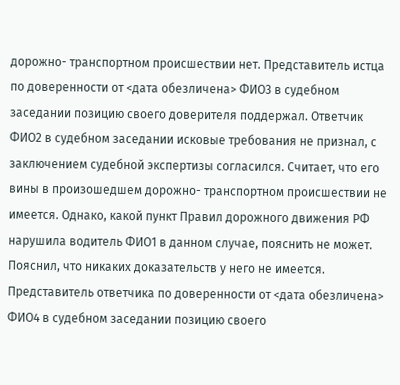дорожно- транспортном происшествии нет. Представитель истца по доверенности от <дата обезличена> ФИО3 в судебном заседании позицию своего доверителя поддержал. Ответчик ФИО2 в судебном заседании исковые требования не признал, с заключением судебной экспертизы согласился. Считает, что его вины в произошедшем дорожно- транспортном происшествии не имеется. Однако, какой пункт Правил дорожного движения РФ нарушила водитель ФИО1 в данном случае, пояснить не может. Пояснил, что никаких доказательств у него не имеется. Представитель ответчика по доверенности от <дата обезличена> ФИО4 в судебном заседании позицию своего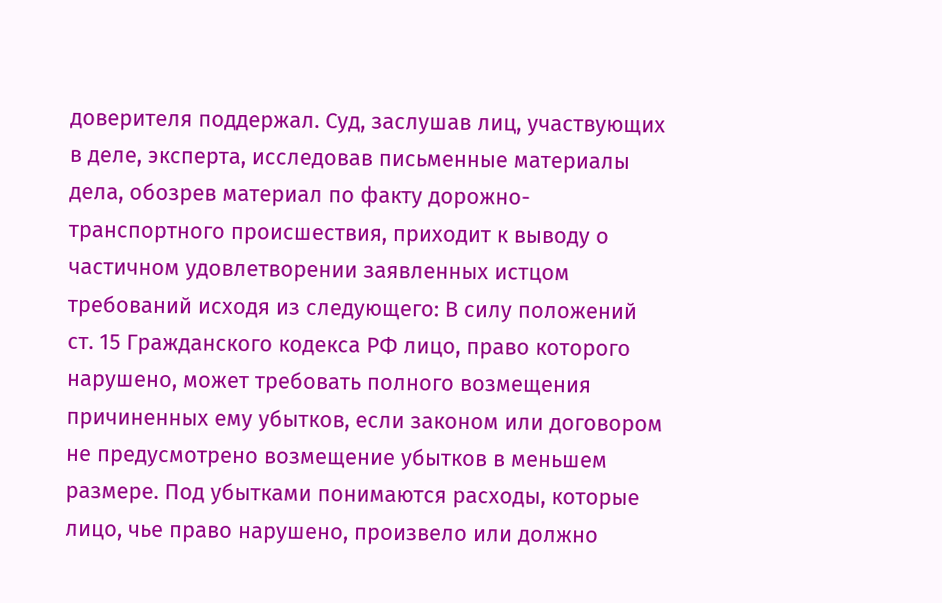доверителя поддержал. Суд, заслушав лиц, участвующих в деле, эксперта, исследовав письменные материалы дела, обозрев материал по факту дорожно- транспортного происшествия, приходит к выводу о частичном удовлетворении заявленных истцом требований исходя из следующего: В силу положений ст. 15 Гражданского кодекса РФ лицо, право которого нарушено, может требовать полного возмещения причиненных ему убытков, если законом или договором не предусмотрено возмещение убытков в меньшем размере. Под убытками понимаются расходы, которые лицо, чье право нарушено, произвело или должно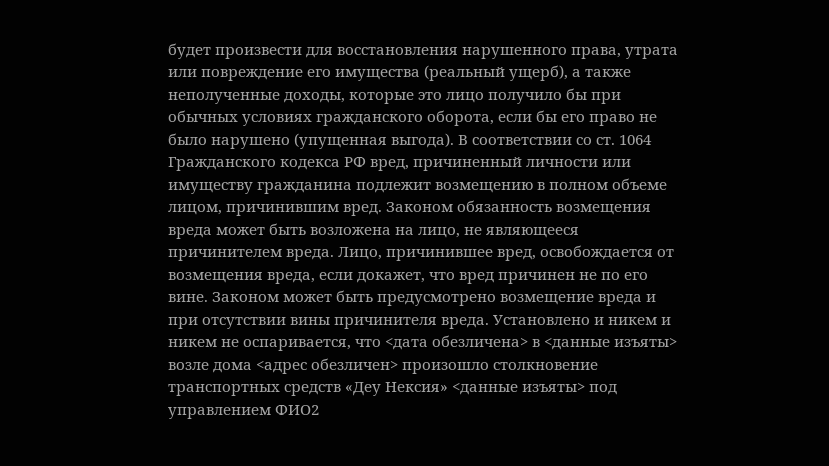будет произвести для восстановления нарушенного права, утрата или повреждение его имущества (реальный ущерб), а также неполученные доходы, которые это лицо получило бы при обычных условиях гражданского оборота, если бы его право не было нарушено (упущенная выгода). В соответствии со ст. 1064 Гражданского кодекса РФ вред, причиненный личности или имуществу гражданина подлежит возмещению в полном объеме лицом, причинившим вред. Законом обязанность возмещения вреда может быть возложена на лицо, не являющееся причинителем вреда. Лицо, причинившее вред, освобождается от возмещения вреда, если докажет, что вред причинен не по его вине. Законом может быть предусмотрено возмещение вреда и при отсутствии вины причинителя вреда. Установлено и никем и никем не оспаривается, что <дата обезличена> в <данные изъяты> возле дома <адрес обезличен> произошло столкновение транспортных средств «Деу Нексия» <данные изъяты> под управлением ФИО2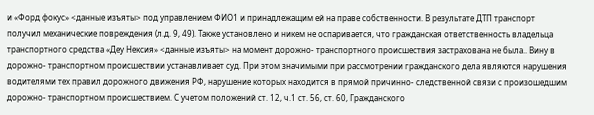и «Форд фокус» <данные изъяты> под управлением ФИО1 и принадлежащим ей на праве собственности. В результате ДТП транспорт получил механические повреждения (л.д. 9, 49). Также установлено и никем не оспаривается, что гражданская ответственность владельца транспортного средства «Деу Нексия» <данные изъяты> на момент дорожно- транспортного происшествия застрахована не была.. Вину в дорожно- транспортном происшествии устанавливает суд. При этом значимыми при рассмотрении гражданского дела являются нарушения водителями тех правил дорожного движения РФ, нарушение которых находится в прямой причинно- следственной связи с произошедшим дорожно- транспортном происшествием. С учетом положений ст. 12, ч.1 ст. 56, ст. 60, Гражданского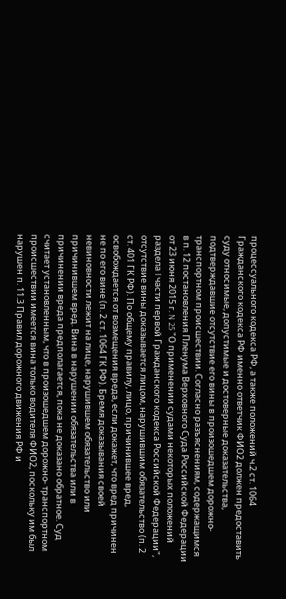процессуального кодекса РФ, а также положений ч.2 ст. 1064 Гражданского кодекса РФ именно ответчик ФИО2 должен предоставить суду относимые, допустимые и достоверные доказательства, подтверждавшие отсутствие его вины в произошедшем дорожно- транспортном происшествии. Согласно разъяснениям, содержащимся в п. 12 постановления Пленума Верховного Суда Российской Федерации от 23 июня 2015 г. N 25 "О применении судами некоторых положений раздела I части первой Гражданского кодекса Российской Федерации", отсутствие вины доказывается лицом, нарушившим обязательство (п. 2 ст. 401 ГК РФ). По общему правилу, лицо, причинившее вред, освобождается от возмещения вреда, если докажет, что вред причинен не по его вине (п. 2 ст. 1064 ГК РФ). Бремя доказывания своей невиновности лежит на лице, нарушившем обязательство или причинившем вред. Вина в нарушении обязательства или в причинении вреда предполагается, пока не доказано обратное. Суд считает установленным, что в произошедшем дорожно- транспортном происшествии имеется вина только водителя ФИО2, поскольку им был нарушен п. 11.3 Правил дорожного движения РФ и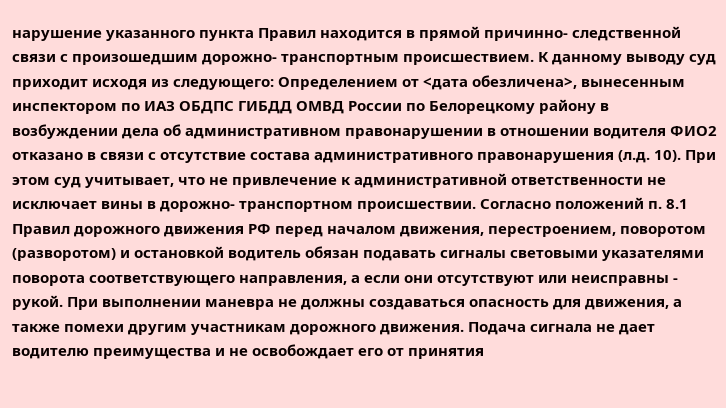нарушение указанного пункта Правил находится в прямой причинно- следственной связи с произошедшим дорожно- транспортным происшествием. К данному выводу суд приходит исходя из следующего: Определением от <дата обезличена>, вынесенным инспектором по ИАЗ ОБДПС ГИБДД ОМВД России по Белорецкому району в возбуждении дела об административном правонарушении в отношении водителя ФИО2 отказано в связи с отсутствие состава административного правонарушения (л.д. 10). При этом суд учитывает, что не привлечение к административной ответственности не исключает вины в дорожно- транспортном происшествии. Согласно положений п. 8.1 Правил дорожного движения РФ перед началом движения, перестроением, поворотом (разворотом) и остановкой водитель обязан подавать сигналы световыми указателями поворота соответствующего направления, а если они отсутствуют или неисправны - рукой. При выполнении маневра не должны создаваться опасность для движения, а также помехи другим участникам дорожного движения. Подача сигнала не дает водителю преимущества и не освобождает его от принятия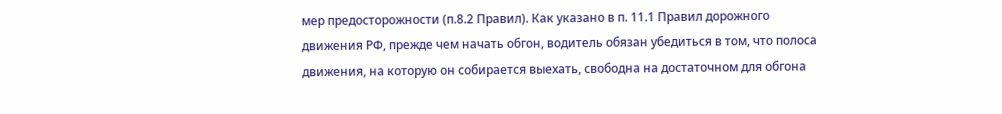мер предосторожности (п.8.2 Правил). Как указано в п. 11.1 Правил дорожного движения РФ, прежде чем начать обгон, водитель обязан убедиться в том, что полоса движения, на которую он собирается выехать, свободна на достаточном для обгона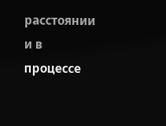расстоянии и в процессе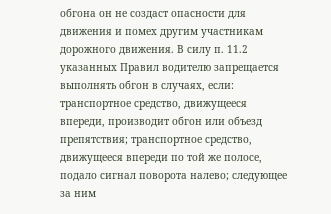обгона он не создаст опасности для движения и помех другим участникам дорожного движения. В силу п. 11.2 указанных Правил водителю запрещается выполнять обгон в случаях, если: транспортное средство, движущееся впереди, производит обгон или объезд препятствия; транспортное средство, движущееся впереди по той же полосе, подало сигнал поворота налево; следующее за ним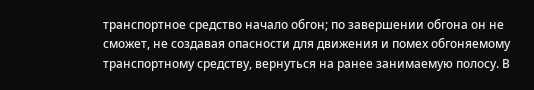транспортное средство начало обгон; по завершении обгона он не сможет, не создавая опасности для движения и помех обгоняемому транспортному средству, вернуться на ранее занимаемую полосу. В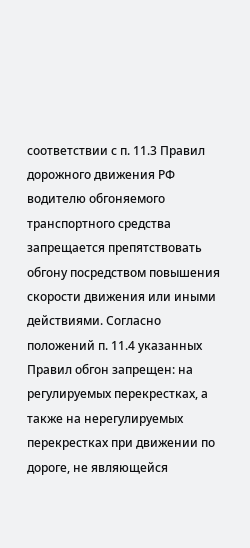соответствии с п. 11.3 Правил дорожного движения РФ водителю обгоняемого транспортного средства запрещается препятствовать обгону посредством повышения скорости движения или иными действиями. Согласно положений п. 11.4 указанных Правил обгон запрещен: на регулируемых перекрестках, а также на нерегулируемых перекрестках при движении по дороге, не являющейся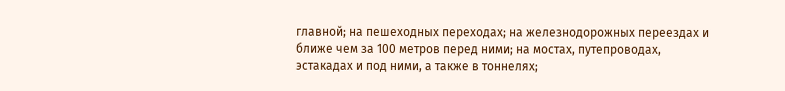главной; на пешеходных переходах; на железнодорожных переездах и ближе чем за 100 метров перед ними; на мостах, путепроводах, эстакадах и под ними, а также в тоннелях;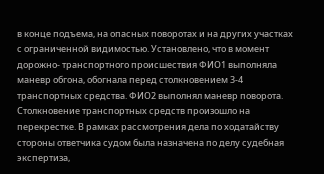в конце подъема, на опасных поворотах и на других участках с ограниченной видимостью. Установлено, что в момент дорожно- транспортного происшествия ФИО1 выполняла маневр обгона, обогнала перед столкновением 3-4 транспортных средства. ФИО2 выполнял маневр поворота. Столкновение транспортных средств произошло на перекрестке. В рамках рассмотрения дела по ходатайству стороны ответчика судом была назначена по делу судебная экспертиза,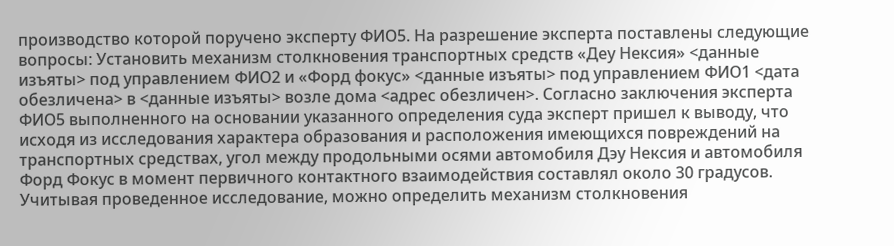производство которой поручено эксперту ФИО5. На разрешение эксперта поставлены следующие вопросы: Установить механизм столкновения транспортных средств «Деу Нексия» <данные изъяты> под управлением ФИО2 и «Форд фокус» <данные изъяты> под управлением ФИО1 <дата обезличена> в <данные изъяты> возле дома <адрес обезличен>. Согласно заключения эксперта ФИО5 выполненного на основании указанного определения суда эксперт пришел к выводу, что исходя из исследования характера образования и расположения имеющихся повреждений на транспортных средствах, угол между продольными осями автомобиля Дэу Нексия и автомобиля Форд Фокус в момент первичного контактного взаимодействия составлял около 30 градусов. Учитывая проведенное исследование, можно определить механизм столкновения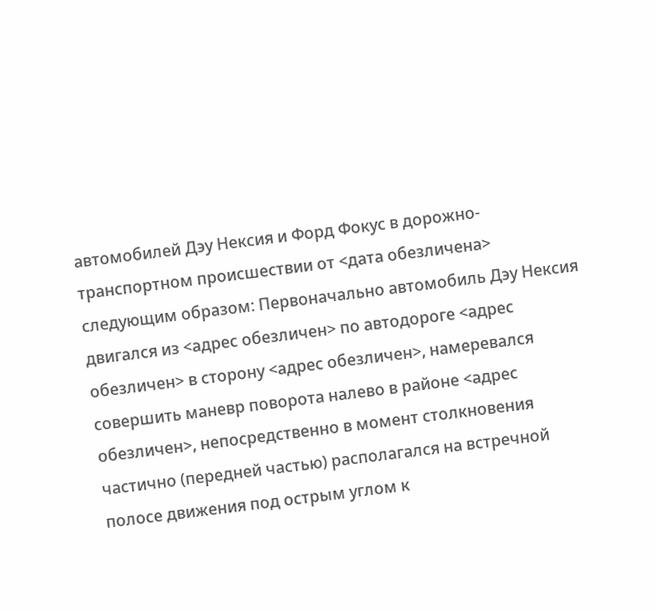автомобилей Дэу Нексия и Форд Фокус в дорожно- транспортном происшествии от <дата обезличена> следующим образом: Первоначально автомобиль Дэу Нексия двигался из <адрес обезличен> по автодороге <адрес обезличен> в сторону <адрес обезличен>, намеревался совершить маневр поворота налево в районе <адрес обезличен>, непосредственно в момент столкновения частично (передней частью) располагался на встречной полосе движения под острым углом к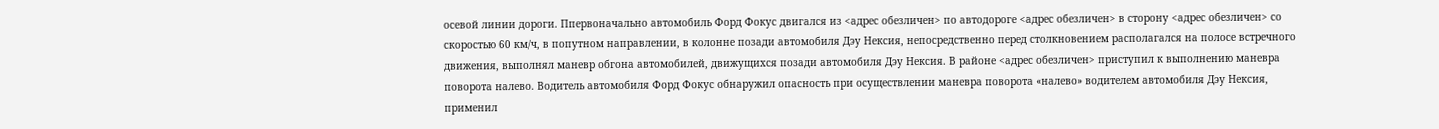осевой линии дороги. Ппервоначально автомобиль Форд Фокус двигался из <адрес обезличен> по автодороге <адрес обезличен> в сторону <адрес обезличен> со скоростью 60 км/ч, в попутном направлении, в колонне позади автомобиля Дэу Нексия, непосредственно перед столкновением располагался на полосе встречного движения, выполнял маневр обгона автомобилей, движущихся позади автомобиля Дэу Нексия. В районе <адрес обезличен> приступил к выполнению маневра поворота налево. Водитель автомобиля Форд Фокус обнаружил опасность при осуществлении маневра поворота «налево» водителем автомобиля Дэу Нексия, применил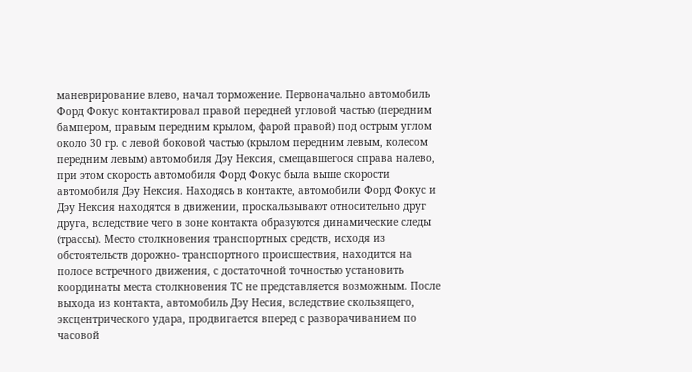маневрирование влево, начал торможение. Первоначально автомобиль Форд Фокус контактировал правой передней угловой частью (передним бампером, правым передним крылом, фарой правой) под острым углом около 30 гр. с левой боковой частью (крылом передним левым, колесом передним левым) автомобиля Дэу Нексия, смещавшегося справа налево, при этом скорость автомобиля Форд Фокус была выше скорости автомобиля Дэу Нексия. Находясь в контакте, автомобили Форд Фокус и Дэу Нексия находятся в движении, проскальзывают относительно друг друга, вследствие чего в зоне контакта образуются динамические следы (трассы). Место столкновения транспортных средств, исходя из обстоятельств дорожно- транспортного происшествия, находится на полосе встречного движения, с достаточной точностью установить координаты места столкновения ТС не представляется возможным. После выхода из контакта, автомобиль Дэу Несия, вследствие скользящего, эксцентрического удара, продвигается вперед с разворачиванием по часовой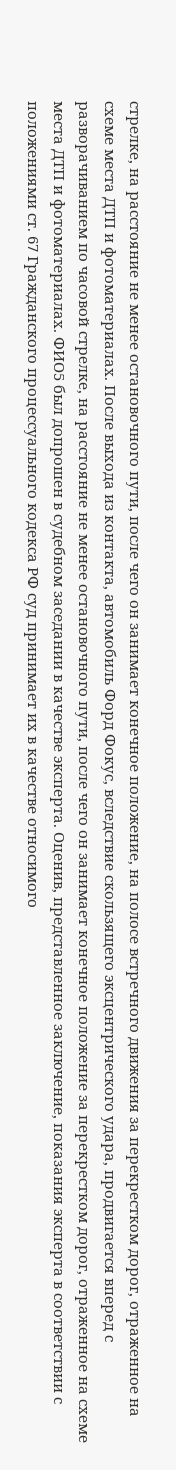стрелке, на расстояние не менее остановочного пути, после чего он занимает конечное положение, на полосе встречного движения за перекрестком дорог, отраженное на схеме места ДТП и фотоматериалах. После выхода из контакта, автомобиль Форд Фокус, вследствие скользящего эксцентрического удара, продвигается вперед с разворачиванием по часовой стрелке, на расстояние не менее остановочного пути, после чего он занимает конечное положение за перекрестком дорог, отраженное на схеме места ДТП и фотоматериалах. ФИО5 был допрошен в судебном заседании в качестве эксперта. Оценив, представленное заключение, показания эксперта в соответствии с положениями ст. 67 Гражданского процессуального кодекса РФ суд принимает их в качестве относимого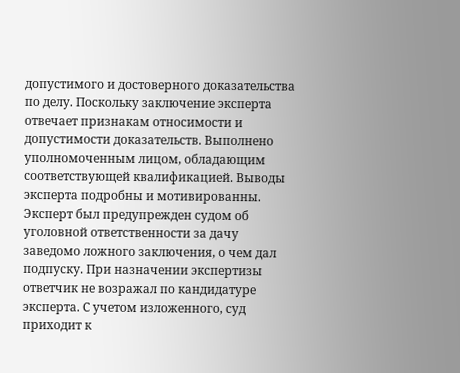допустимого и достоверного доказательства по делу. Поскольку заключение эксперта отвечает признакам относимости и допустимости доказательств. Выполнено уполномоченным лицом, обладающим соответствующей квалификацией. Выводы эксперта подробны и мотивированны. Эксперт был предупрежден судом об уголовной ответственности за дачу заведомо ложного заключения, о чем дал подпуску. При назначении экспертизы ответчик не возражал по кандидатуре эксперта. С учетом изложенного, суд приходит к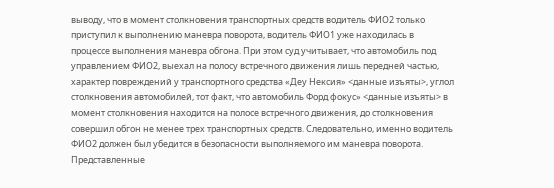выводу, что в момент столкновения транспортных средств водитель ФИО2 только приступил к выполнению маневра поворота, водитель ФИО1 уже находилась в процессе выполнения маневра обгона. При этом суд учитывает, что автомобиль под управлением ФИО2, выехал на полосу встречного движения лишь передней частью, характер повреждений у транспортного средства «Деу Нексия» <данные изъяты>, углол столкновения автомобилей, тот факт, что автомобиль Форд фокус» <данные изъяты> в момент столкновения находится на полосе встречного движения, до столкновения совершил обгон не менее трех транспортных средств. Следовательно, именно водитель ФИО2 должен был убедится в безопасности выполняемого им маневра поворота. Представленные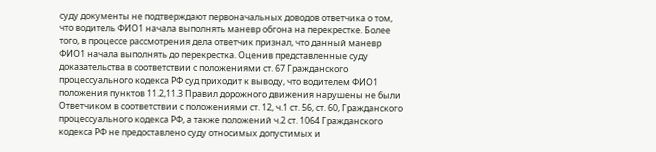суду документы не подтверждают первоначальных доводов ответчика о том, что водитель ФИО1 начала выполнять маневр обгона на перекрестке. Более того, в процессе рассмотрения дела ответчик признал, что данный маневр ФИО1 начала выполнять до перекрестка. Оценив представленные суду доказательства в соответствии с положениями ст. 67 Гражданского процессуального кодекса РФ суд приходит к выводу, что водителем ФИО1 положения пунктов 11.2,11.3 Правил дорожного движения нарушены не были Ответчиком в соответствии с положениями ст. 12, ч.1 ст. 56, ст. 60, Гражданского процессуального кодекса РФ, а также положений ч.2 ст. 1064 Гражданского кодекса РФ не предоставлено суду относимых допустимых и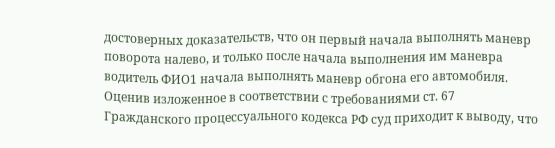достоверных доказательств, что он первый начала выполнять маневр поворота налево, и только после начала выполнения им маневра водитель ФИО1 начала выполнять маневр обгона его автомобиля. Оценив изложенное в соответствии с требованиями ст. 67 Гражданского процессуального кодекса РФ суд приходит к выводу, что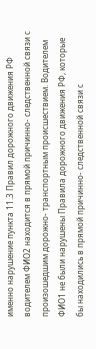именно нарушение пункта 11.3 Правил дорожного движения РФ водителем ФИО2 находится в прямой причинно- следственной связи с произошедшим дорожно- транспортным происшествием. Водителем ФИО1 не были нарушены Правила дорожного движения РФ, которые бы находились в прямой причинно- следственной связи с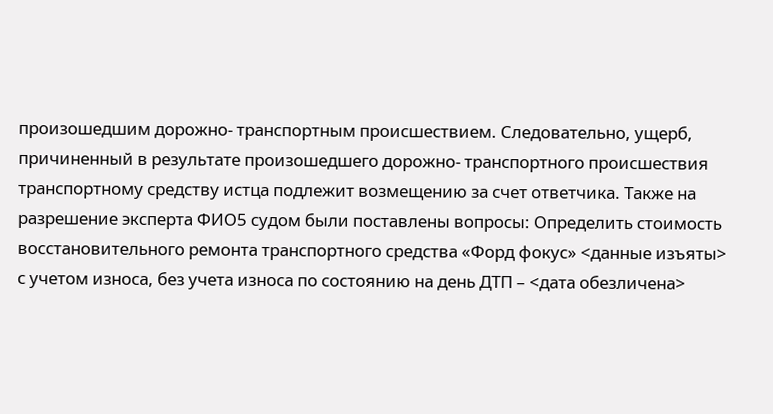произошедшим дорожно- транспортным происшествием. Следовательно, ущерб, причиненный в результате произошедшего дорожно- транспортного происшествия транспортному средству истца подлежит возмещению за счет ответчика. Также на разрешение эксперта ФИО5 судом были поставлены вопросы: Определить стоимость восстановительного ремонта транспортного средства «Форд фокус» <данные изъяты> с учетом износа, без учета износа по состоянию на день ДТП – <дата обезличена>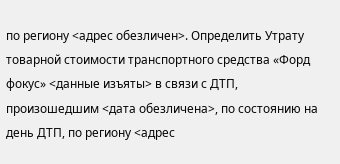по региону <адрес обезличен>. Определить Утрату товарной стоимости транспортного средства «Форд фокус» <данные изъяты> в связи с ДТП, произошедшим <дата обезличена>, по состоянию на день ДТП, по региону <адрес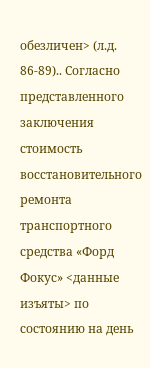обезличен> (л.д. 86-89).. Согласно представленного заключения стоимость восстановительного ремонта транспортного средства «Форд Фокус» <данные изъяты> по состоянию на день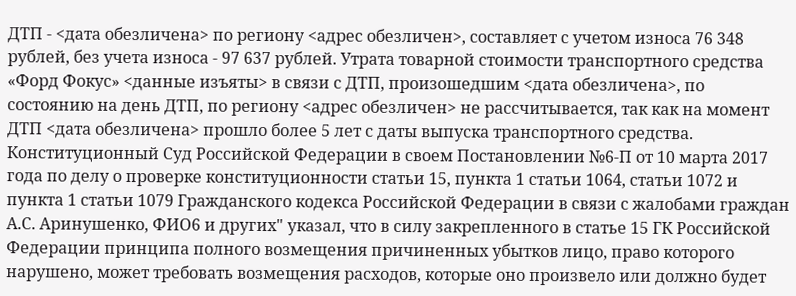ДТП - <дата обезличена> по региону <адрес обезличен>, составляет с учетом износа 76 348 рублей, без учета износа - 97 637 рублей. Утрата товарной стоимости транспортного средства «Форд Фокус» <данные изъяты> в связи с ДТП, произошедшим <дата обезличена>, по состоянию на день ДТП, по региону <адрес обезличен> не рассчитывается, так как на момент ДТП <дата обезличена> прошло более 5 лет с даты выпуска транспортного средства. Конституционный Суд Российской Федерации в своем Постановлении №6-П от 10 марта 2017 года по делу о проверке конституционности статьи 15, пункта 1 статьи 1064, статьи 1072 и пункта 1 статьи 1079 Гражданского кодекса Российской Федерации в связи с жалобами граждан А.С. Аринушенко, ФИО6 и других" указал, что в силу закрепленного в статье 15 ГК Российской Федерации принципа полного возмещения причиненных убытков лицо, право которого нарушено, может требовать возмещения расходов, которые оно произвело или должно будет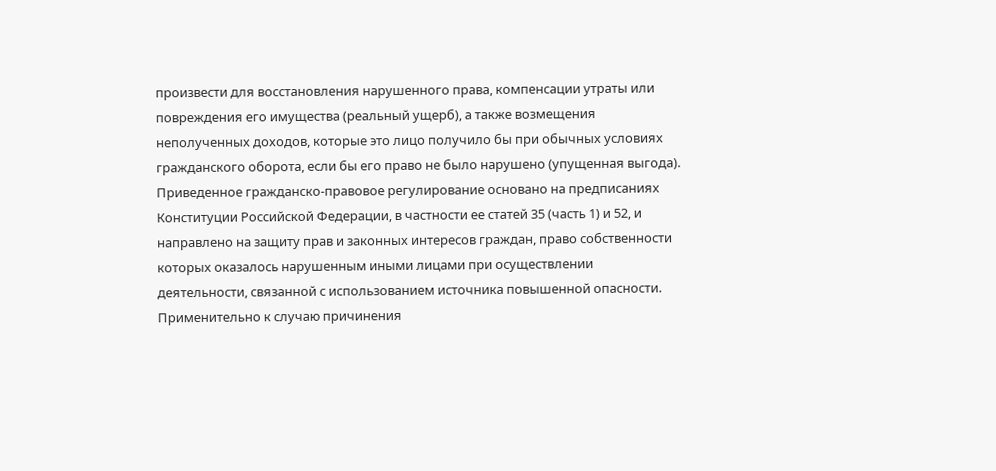произвести для восстановления нарушенного права, компенсации утраты или повреждения его имущества (реальный ущерб), а также возмещения неполученных доходов, которые это лицо получило бы при обычных условиях гражданского оборота, если бы его право не было нарушено (упущенная выгода). Приведенное гражданско-правовое регулирование основано на предписаниях Конституции Российской Федерации, в частности ее статей 35 (часть 1) и 52, и направлено на защиту прав и законных интересов граждан, право собственности которых оказалось нарушенным иными лицами при осуществлении деятельности, связанной с использованием источника повышенной опасности. Применительно к случаю причинения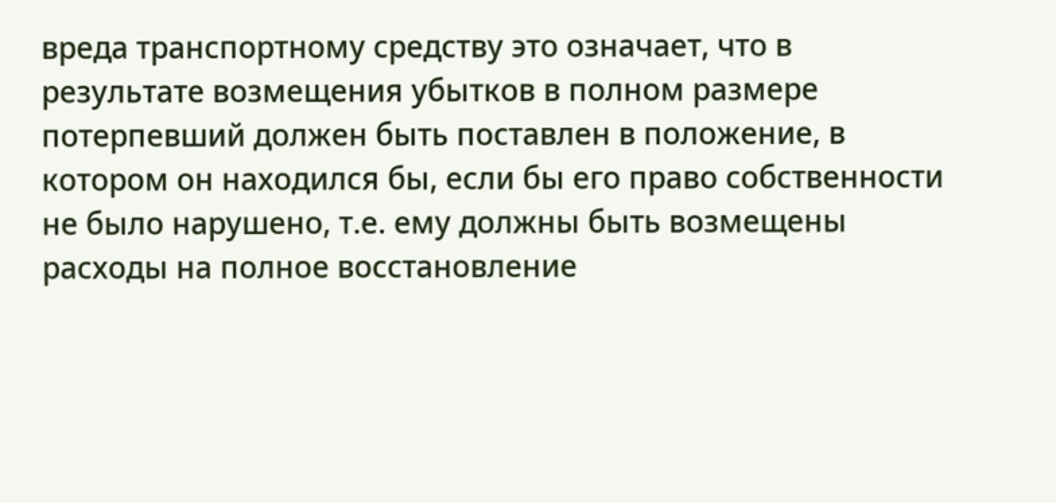вреда транспортному средству это означает, что в результате возмещения убытков в полном размере потерпевший должен быть поставлен в положение, в котором он находился бы, если бы его право собственности не было нарушено, т.е. ему должны быть возмещены расходы на полное восстановление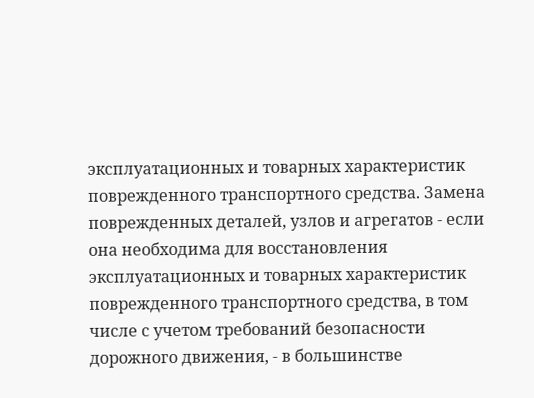эксплуатационных и товарных характеристик поврежденного транспортного средства. Замена поврежденных деталей, узлов и агрегатов - если она необходима для восстановления эксплуатационных и товарных характеристик поврежденного транспортного средства, в том числе с учетом требований безопасности дорожного движения, - в большинстве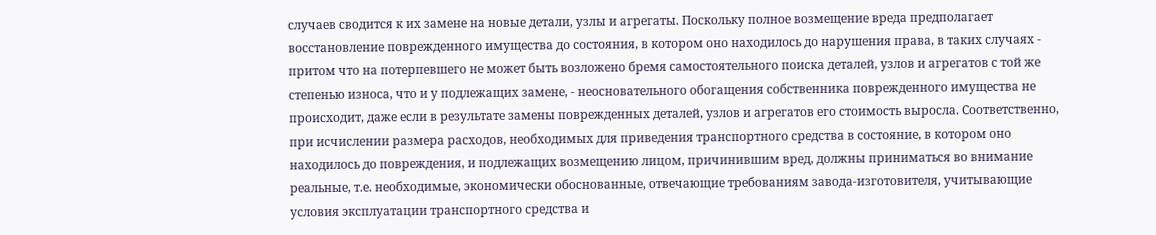случаев сводится к их замене на новые детали, узлы и агрегаты. Поскольку полное возмещение вреда предполагает восстановление поврежденного имущества до состояния, в котором оно находилось до нарушения права, в таких случаях - притом что на потерпевшего не может быть возложено бремя самостоятельного поиска деталей, узлов и агрегатов с той же степенью износа, что и у подлежащих замене, - неосновательного обогащения собственника поврежденного имущества не происходит, даже если в результате замены поврежденных деталей, узлов и агрегатов его стоимость выросла. Соответственно, при исчислении размера расходов, необходимых для приведения транспортного средства в состояние, в котором оно находилось до повреждения, и подлежащих возмещению лицом, причинившим вред, должны приниматься во внимание реальные, т.е. необходимые, экономически обоснованные, отвечающие требованиям завода-изготовителя, учитывающие условия эксплуатации транспортного средства и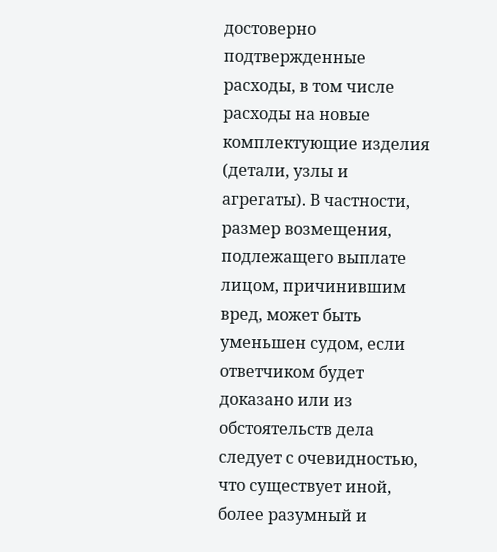достоверно подтвержденные расходы, в том числе расходы на новые комплектующие изделия (детали, узлы и агрегаты). В частности, размер возмещения, подлежащего выплате лицом, причинившим вред, может быть уменьшен судом, если ответчиком будет доказано или из обстоятельств дела следует с очевидностью, что существует иной, более разумный и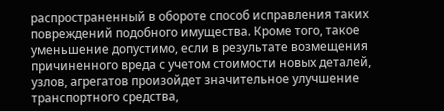распространенный в обороте способ исправления таких повреждений подобного имущества. Кроме того, такое уменьшение допустимо, если в результате возмещения причиненного вреда с учетом стоимости новых деталей, узлов, агрегатов произойдет значительное улучшение транспортного средства,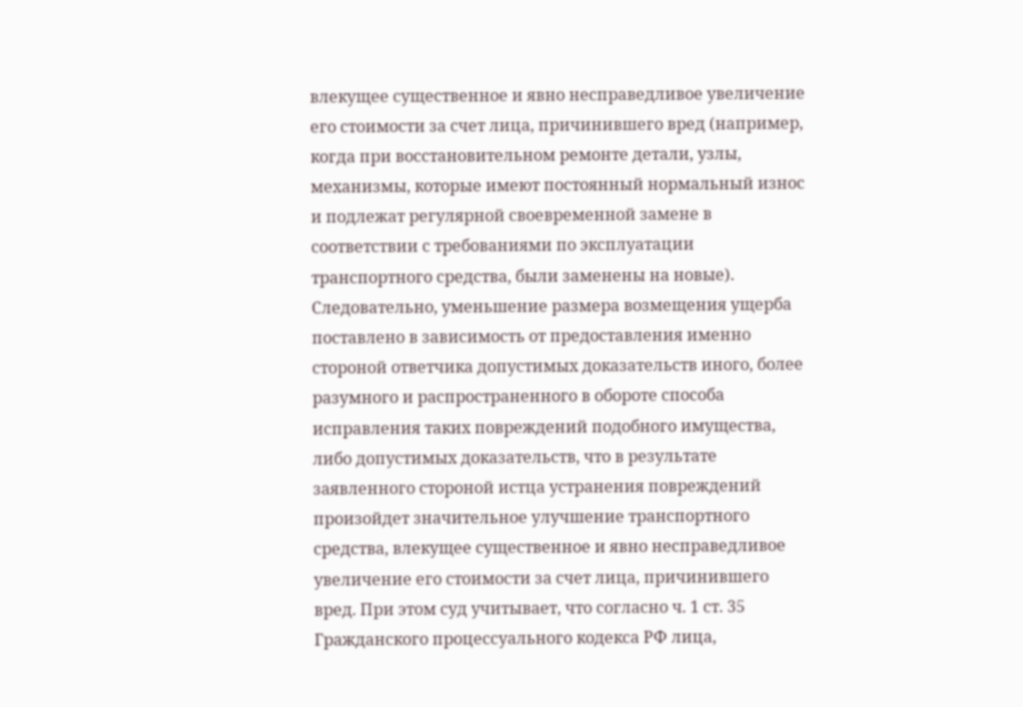влекущее существенное и явно несправедливое увеличение его стоимости за счет лица, причинившего вред (например, когда при восстановительном ремонте детали, узлы, механизмы, которые имеют постоянный нормальный износ и подлежат регулярной своевременной замене в соответствии с требованиями по эксплуатации транспортного средства, были заменены на новые). Следовательно, уменьшение размера возмещения ущерба поставлено в зависимость от предоставления именно стороной ответчика допустимых доказательств иного, более разумного и распространенного в обороте способа исправления таких повреждений подобного имущества, либо допустимых доказательств, что в результате заявленного стороной истца устранения повреждений произойдет значительное улучшение транспортного средства, влекущее существенное и явно несправедливое увеличение его стоимости за счет лица, причинившего вред. При этом суд учитывает, что согласно ч. 1 ст. 35 Гражданского процессуального кодекса РФ лица,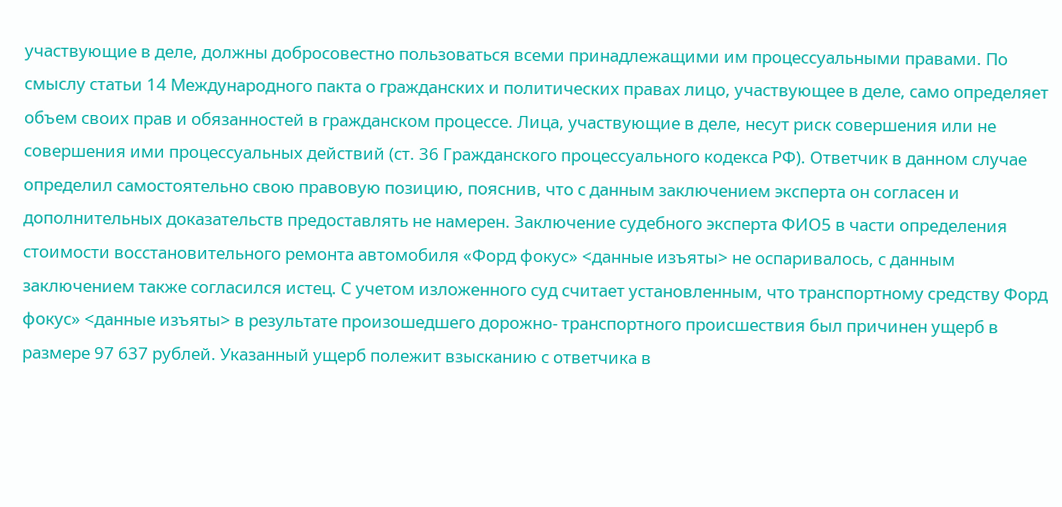участвующие в деле, должны добросовестно пользоваться всеми принадлежащими им процессуальными правами. По смыслу статьи 14 Международного пакта о гражданских и политических правах лицо, участвующее в деле, само определяет объем своих прав и обязанностей в гражданском процессе. Лица, участвующие в деле, несут риск совершения или не совершения ими процессуальных действий (ст. 36 Гражданского процессуального кодекса РФ). Ответчик в данном случае определил самостоятельно свою правовую позицию, пояснив, что с данным заключением эксперта он согласен и дополнительных доказательств предоставлять не намерен. Заключение судебного эксперта ФИО5 в части определения стоимости восстановительного ремонта автомобиля «Форд фокус» <данные изъяты> не оспаривалось, с данным заключением также согласился истец. С учетом изложенного суд считает установленным, что транспортному средству Форд фокус» <данные изъяты> в результате произошедшего дорожно- транспортного происшествия был причинен ущерб в размере 97 637 рублей. Указанный ущерб полежит взысканию с ответчика в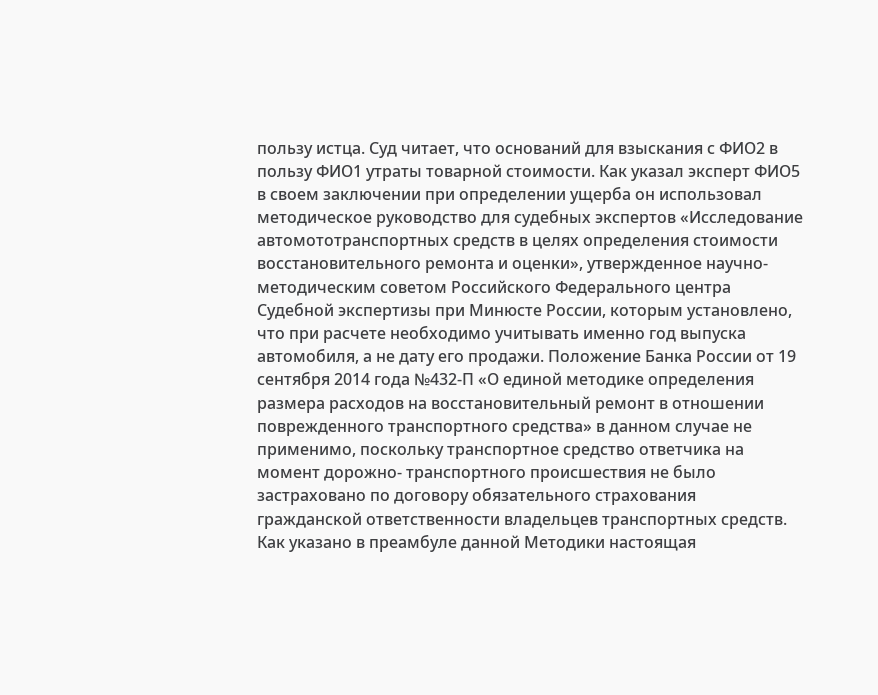пользу истца. Суд читает, что оснований для взыскания с ФИО2 в пользу ФИО1 утраты товарной стоимости. Как указал эксперт ФИО5 в своем заключении при определении ущерба он использовал методическое руководство для судебных экспертов «Исследование автомототранспортных средств в целях определения стоимости восстановительного ремонта и оценки», утвержденное научно- методическим советом Российского Федерального центра Судебной экспертизы при Минюсте России, которым установлено, что при расчете необходимо учитывать именно год выпуска автомобиля, а не дату его продажи. Положение Банка России от 19 сентября 2014 года №432-П «О единой методике определения размера расходов на восстановительный ремонт в отношении поврежденного транспортного средства» в данном случае не применимо, поскольку транспортное средство ответчика на момент дорожно- транспортного происшествия не было застраховано по договору обязательного страхования гражданской ответственности владельцев транспортных средств. Как указано в преамбуле данной Методики настоящая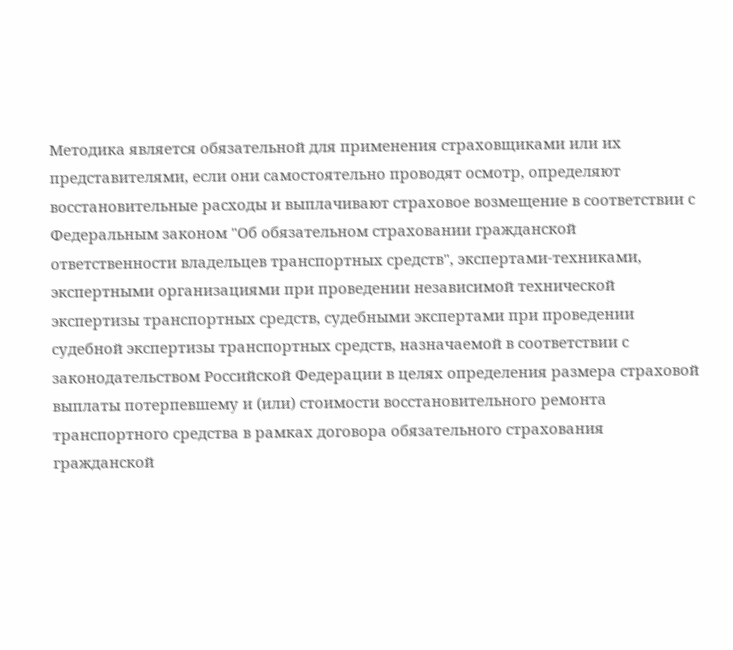Методика является обязательной для применения страховщиками или их представителями, если они самостоятельно проводят осмотр, определяют восстановительные расходы и выплачивают страховое возмещение в соответствии с Федеральным законом "Об обязательном страховании гражданской ответственности владельцев транспортных средств", экспертами-техниками, экспертными организациями при проведении независимой технической экспертизы транспортных средств, судебными экспертами при проведении судебной экспертизы транспортных средств, назначаемой в соответствии с законодательством Российской Федерации в целях определения размера страховой выплаты потерпевшему и (или) стоимости восстановительного ремонта транспортного средства в рамках договора обязательного страхования гражданской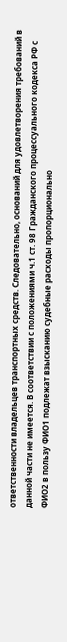ответственности владельцев транспортных средств. Следовательно, оснований для удовлетворения требований в данной части не имеется. В соответствии с положениями ч.1 ст. 98 Гражданского процессуального кодекса РФ с ФИО2 в пользу ФИО1 подлежат взысканию судебные расходы пропорционально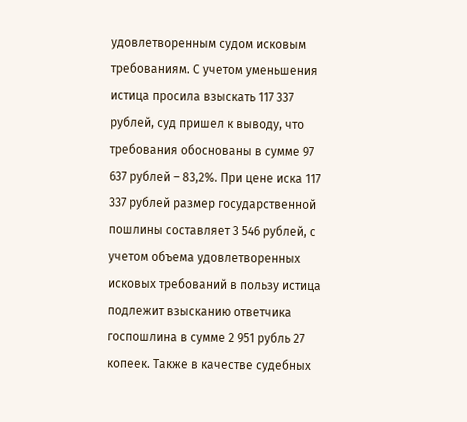удовлетворенным судом исковым требованиям. С учетом уменьшения истица просила взыскать 117 337 рублей, суд пришел к выводу, что требования обоснованы в сумме 97 637 рублей – 83,2%. При цене иска 117 337 рублей размер государственной пошлины составляет 3 546 рублей, с учетом объема удовлетворенных исковых требований в пользу истица подлежит взысканию ответчика госпошлина в сумме 2 951 рубль 27 копеек. Также в качестве судебных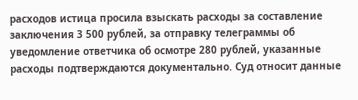расходов истица просила взыскать расходы за составление заключения 3 500 рублей, за отправку телеграммы об уведомление ответчика об осмотре 280 рублей, указанные расходы подтверждаются документально. Суд относит данные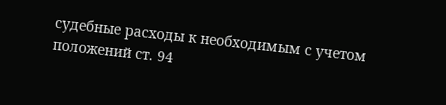судебные расходы к необходимым с учетом положений ст. 94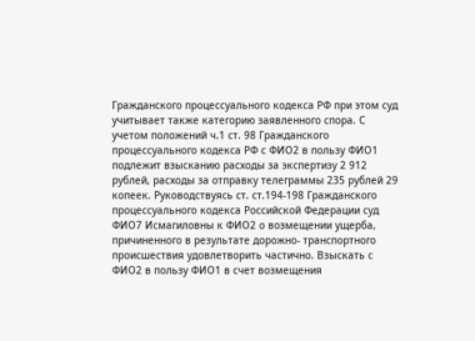Гражданского процессуального кодекса РФ при этом суд учитывает также категорию заявленного спора. С учетом положений ч.1 ст. 98 Гражданского процессуального кодекса РФ с ФИО2 в пользу ФИО1 подлежит взысканию расходы за экспертизу 2 912 рублей, расходы за отправку телеграммы 235 рублей 29 копеек. Руководствуясь ст. ст.194-198 Гражданского процессуального кодекса Российской Федерации суд ФИО7 Исмагиловны к ФИО2 о возмещении ущерба, причиненного в результате дорожно- транспортного происшествия удовлетворить частично. Взыскать с ФИО2 в пользу ФИО1 в счет возмещения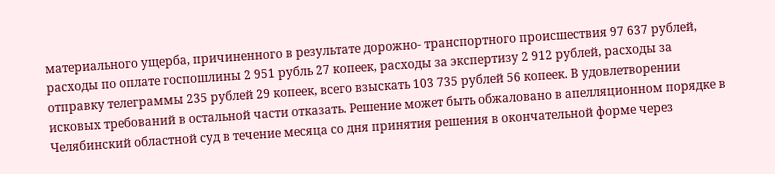материального ущерба, причиненного в результате дорожно- транспортного происшествия 97 637 рублей, расходы по оплате госпошлины 2 951 рубль 27 копеек, расходы за экспертизу 2 912 рублей, расходы за отправку телеграммы 235 рублей 29 копеек, всего взыскать 103 735 рублей 56 копеек. В удовлетворении исковых требований в остальной части отказать. Решение может быть обжаловано в апелляционном порядке в Челябинский областной суд в течение месяца со дня принятия решения в окончательной форме через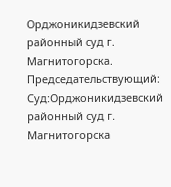Орджоникидзевский районный суд г. Магнитогорска. Председательствующий: Суд:Орджоникидзевский районный суд г. Магнитогорска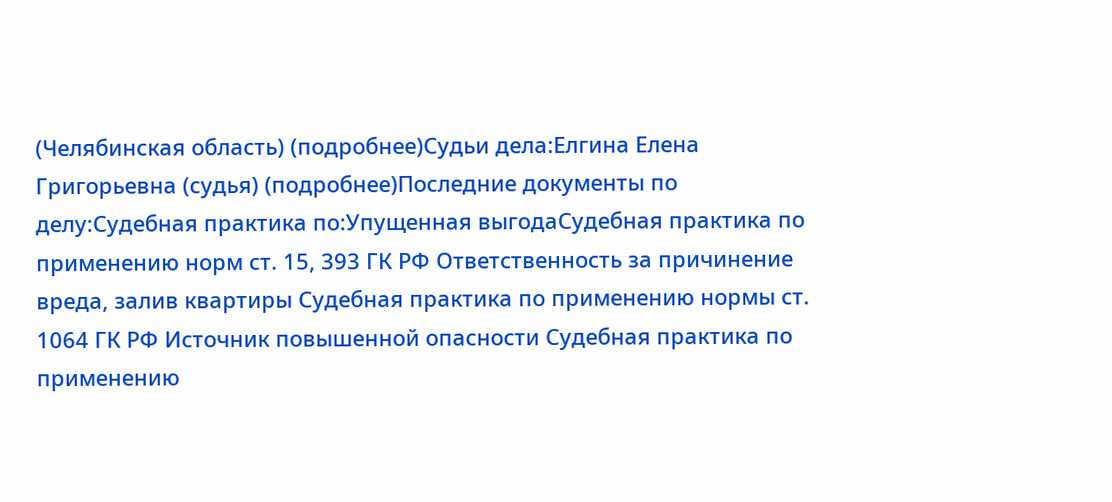(Челябинская область) (подробнее)Судьи дела:Елгина Елена Григорьевна (судья) (подробнее)Последние документы по делу:Судебная практика по:Упущенная выгодаСудебная практика по применению норм ст. 15, 393 ГК РФ Ответственность за причинение вреда, залив квартиры Судебная практика по применению нормы ст. 1064 ГК РФ Источник повышенной опасности Судебная практика по применению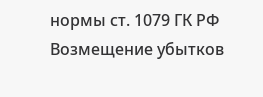нормы ст. 1079 ГК РФ Возмещение убытков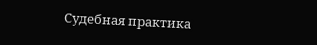Судебная практика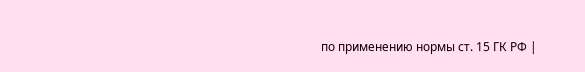по применению нормы ст. 15 ГК РФ |